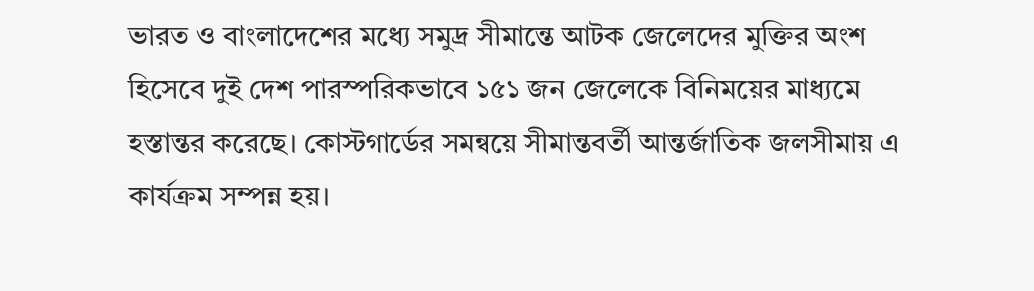ভারত ও বাংলাদেশের মধ্যে সমুদ্র সীমান্তে আটক জেলেদের মুক্তির অংশ হিসেবে দুই দেশ পারস্পরিকভাবে ১৫১ জন জেলেকে বিনিময়ের মাধ্যমে হস্তান্তর করেছে। কোস্টগার্ডের সমন্বয়ে সীমান্তবর্তী আন্তর্জাতিক জলসীমায় এ কার্যক্রম সম্পন্ন হয়।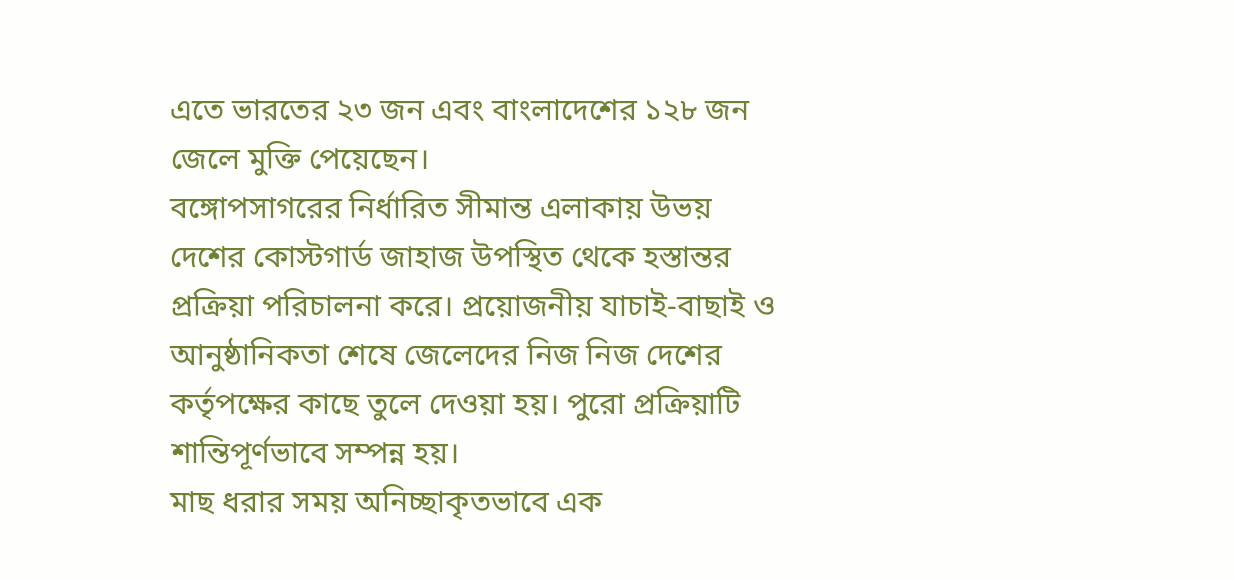এতে ভারতের ২৩ জন এবং বাংলাদেশের ১২৮ জন জেলে মুক্তি পেয়েছেন।
বঙ্গোপসাগরের নির্ধারিত সীমান্ত এলাকায় উভয় দেশের কোস্টগার্ড জাহাজ উপস্থিত থেকে হস্তান্তর প্রক্রিয়া পরিচালনা করে। প্রয়োজনীয় যাচাই-বাছাই ও আনুষ্ঠানিকতা শেষে জেলেদের নিজ নিজ দেশের কর্তৃপক্ষের কাছে তুলে দেওয়া হয়। পুরো প্রক্রিয়াটি শান্তিপূর্ণভাবে সম্পন্ন হয়।
মাছ ধরার সময় অনিচ্ছাকৃতভাবে এক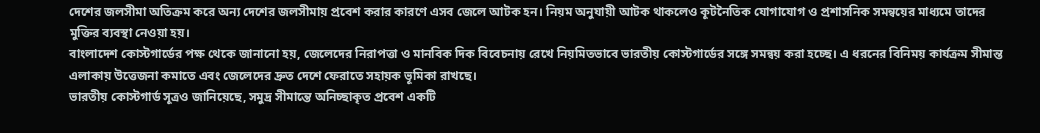দেশের জলসীমা অতিক্রম করে অন্য দেশের জলসীমায় প্রবেশ করার কারণে এসব জেলে আটক হন। নিয়ম অনুযায়ী আটক থাকলেও কূটনৈতিক যোগাযোগ ও প্রশাসনিক সমন্বয়ের মাধ্যমে তাদের মুক্তির ব্যবস্থা নেওয়া হয়।
বাংলাদেশ কোস্টগার্ডের পক্ষ থেকে জানানো হয়, জেলেদের নিরাপত্তা ও মানবিক দিক বিবেচনায় রেখে নিয়মিতভাবে ভারতীয় কোস্টগার্ডের সঙ্গে সমন্বয় করা হচ্ছে। এ ধরনের বিনিময় কার্যক্রম সীমান্ত এলাকায় উত্তেজনা কমাতে এবং জেলেদের দ্রুত দেশে ফেরাতে সহায়ক ভূমিকা রাখছে।
ভারতীয় কোস্টগার্ড সূত্রও জানিয়েছে, সমুদ্র সীমান্তে অনিচ্ছাকৃত প্রবেশ একটি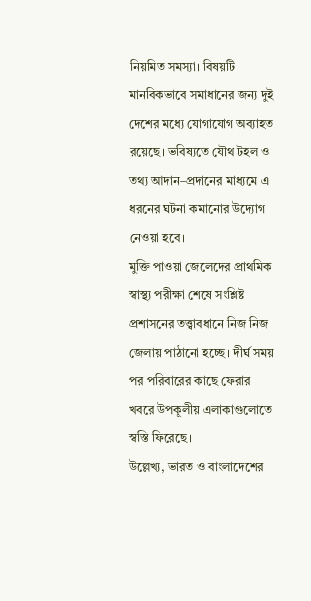নিয়মিত সমস্যা। বিষয়টি মানবিকভাবে সমাধানের জন্য দুই দেশের মধ্যে যোগাযোগ অব্যাহত রয়েছে। ভবিষ্যতে যৌথ টহল ও তথ্য আদান–প্রদানের মাধ্যমে এ ধরনের ঘটনা কমানোর উদ্যোগ নেওয়া হবে।
মুক্তি পাওয়া জেলেদের প্রাথমিক স্বাস্থ্য পরীক্ষা শেষে সংশ্লিষ্ট প্রশাসনের তত্ত্বাবধানে নিজ নিজ জেলায় পাঠানো হচ্ছে। দীর্ঘ সময় পর পরিবারের কাছে ফেরার খবরে উপকূলীয় এলাকাগুলোতে স্বস্তি ফিরেছে।
উল্লেখ্য, ভারত ও বাংলাদেশের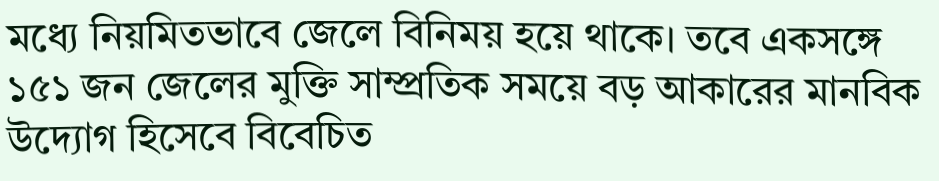মধ্যে নিয়মিতভাবে জেলে বিনিময় হয়ে থাকে। তবে একসঙ্গে ১৫১ জন জেলের মুক্তি সাম্প্রতিক সময়ে বড় আকারের মানবিক উদ্যোগ হিসেবে বিবেচিত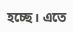হচ্ছে। এতে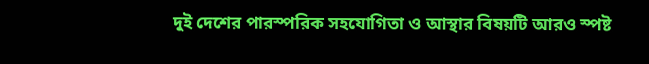দুই দেশের পারস্পরিক সহযোগিতা ও আস্থার বিষয়টি আরও স্পষ্ট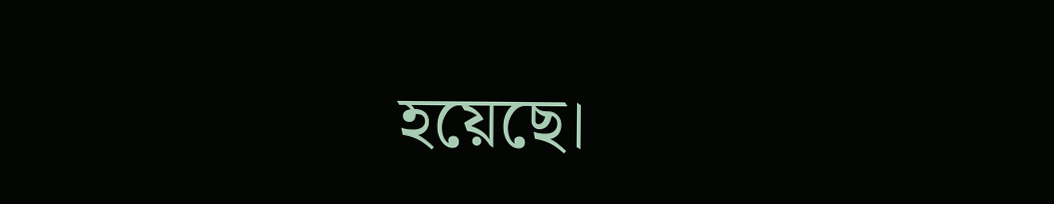হয়েছে।